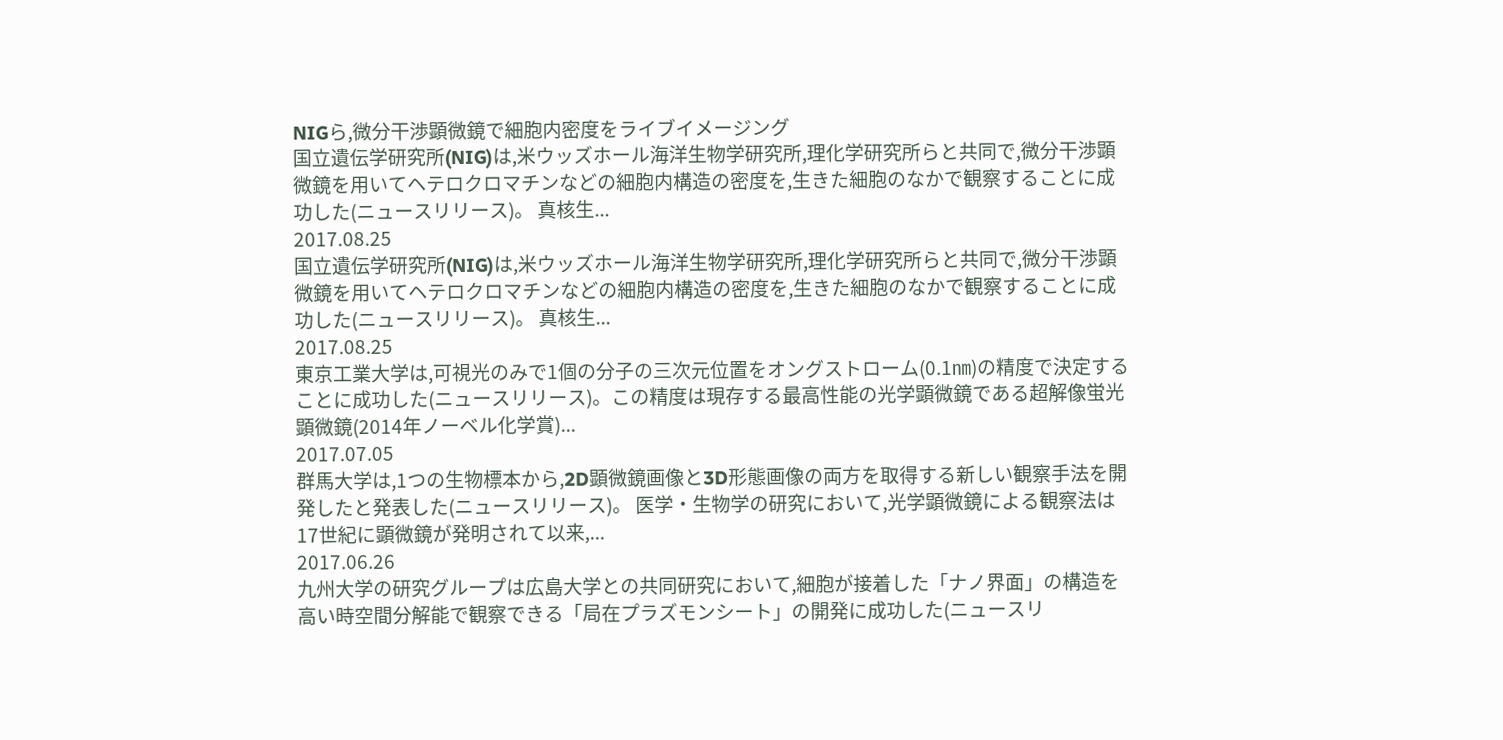NIGら,微分干渉顕微鏡で細胞内密度をライブイメージング
国立遺伝学研究所(NIG)は,米ウッズホール海洋生物学研究所,理化学研究所らと共同で,微分干渉顕微鏡を用いてヘテロクロマチンなどの細胞内構造の密度を,生きた細胞のなかで観察することに成功した(ニュースリリース)。 真核生...
2017.08.25
国立遺伝学研究所(NIG)は,米ウッズホール海洋生物学研究所,理化学研究所らと共同で,微分干渉顕微鏡を用いてヘテロクロマチンなどの細胞内構造の密度を,生きた細胞のなかで観察することに成功した(ニュースリリース)。 真核生...
2017.08.25
東京工業大学は,可視光のみで1個の分子の三次元位置をオングストローム(0.1㎚)の精度で決定することに成功した(ニュースリリース)。この精度は現存する最高性能の光学顕微鏡である超解像蛍光顕微鏡(2014年ノーベル化学賞)...
2017.07.05
群馬大学は,1つの生物標本から,2D顕微鏡画像と3D形態画像の両方を取得する新しい観察手法を開発したと発表した(ニュースリリース)。 医学・生物学の研究において,光学顕微鏡による観察法は17世紀に顕微鏡が発明されて以来,...
2017.06.26
九州大学の研究グループは広島大学との共同研究において,細胞が接着した「ナノ界面」の構造を高い時空間分解能で観察できる「局在プラズモンシート」の開発に成功した(ニュースリ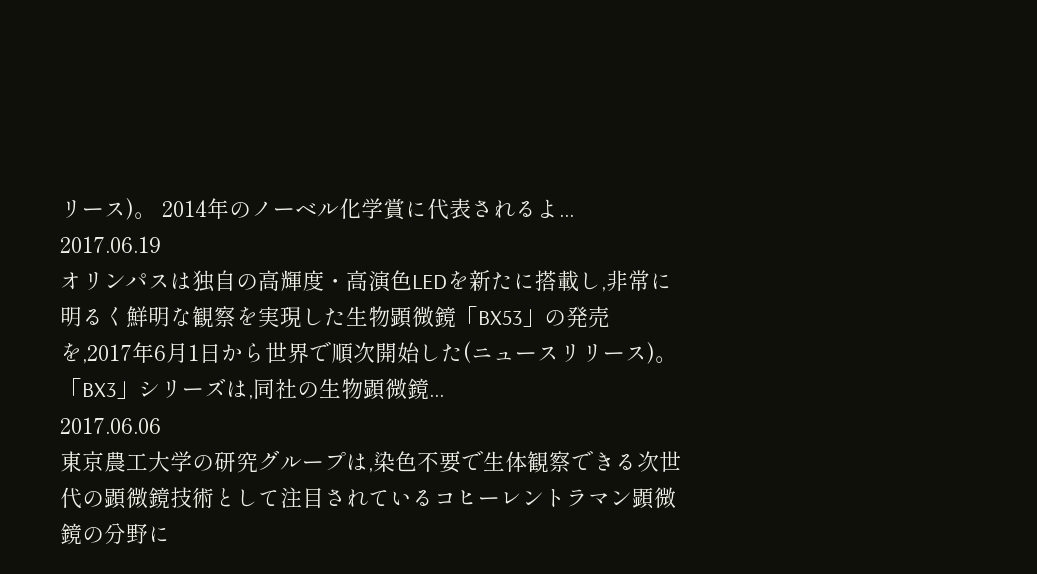リース)。 2014年のノーベル化学賞に代表されるよ...
2017.06.19
オリンパスは独自の高輝度・高演色LEDを新たに搭載し,非常に明るく鮮明な観察を実現した生物顕微鏡「BX53」の発売を,2017年6月1日から世界で順次開始した(ニュースリリース)。 「BX3」シリーズは,同社の生物顕微鏡...
2017.06.06
東京農工大学の研究グループは,染色不要で生体観察できる次世代の顕微鏡技術として注目されているコヒーレントラマン顕微鏡の分野に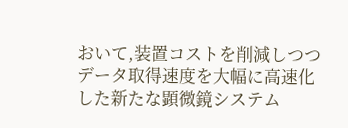おいて,装置コストを削減しつつデータ取得速度を大幅に高速化した新たな顕微鏡システム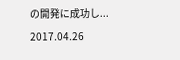の開発に成功し...
2017.04.26